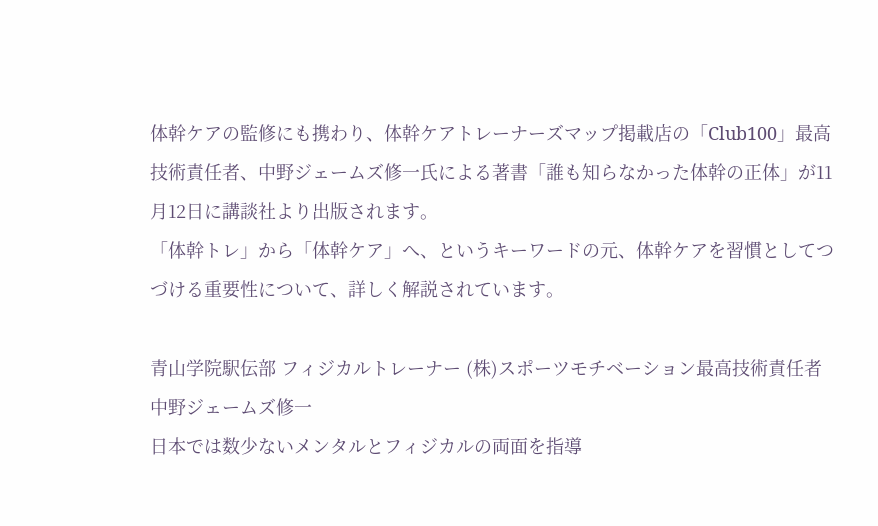体幹ケアの監修にも携わり、体幹ケアトレーナーズマップ掲載店の「Club100」最高技術責任者、中野ジェームズ修一氏による著書「誰も知らなかった体幹の正体」が11月12日に講談社より出版されます。
「体幹トレ」から「体幹ケア」へ、というキーワードの元、体幹ケアを習慣としてつづける重要性について、詳しく解説されています。

青山学院駅伝部 フィジカルトレーナー (株)スポーツモチベーション最高技術責任者
中野ジェームズ修一
日本では数少ないメンタルとフィジカルの両面を指導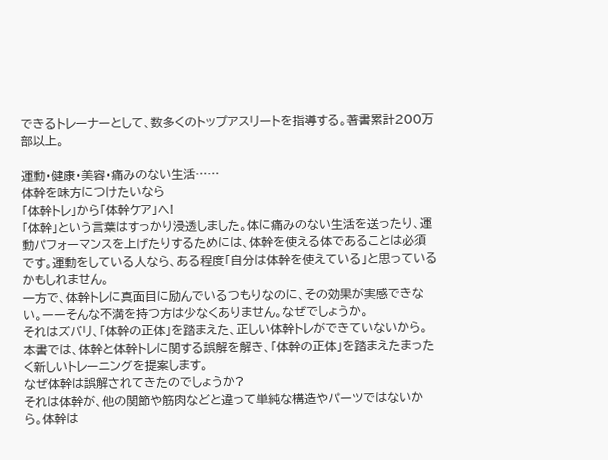できるトレーナーとして、数多くのトップアスリートを指導する。著書累計200万部以上。

運動・健康・美容・痛みのない生活……
体幹を味方につけたいなら
「体幹トレ」から「体幹ケア」へ!
「体幹」という言葉はすっかり浸透しました。体に痛みのない生活を送ったり、運動パフォーマンスを上げたりするためには、体幹を使える体であることは必須です。運動をしている人なら、ある程度「自分は体幹を使えている」と思っているかもしれません。
一方で、体幹トレに真面目に励んでいるつもりなのに、その効果が実感できない。ーーそんな不満を持つ方は少なくありません。なぜでしょうか。
それはズバリ、「体幹の正体」を踏まえた、正しい体幹トレができていないから。
本書では、体幹と体幹トレに関する誤解を解き、「体幹の正体」を踏まえたまったく新しいトレーニングを提案します。
なぜ体幹は誤解されてきたのでしょうか?
それは体幹が、他の関節や筋肉などと違って単純な構造やパーツではないから。体幹は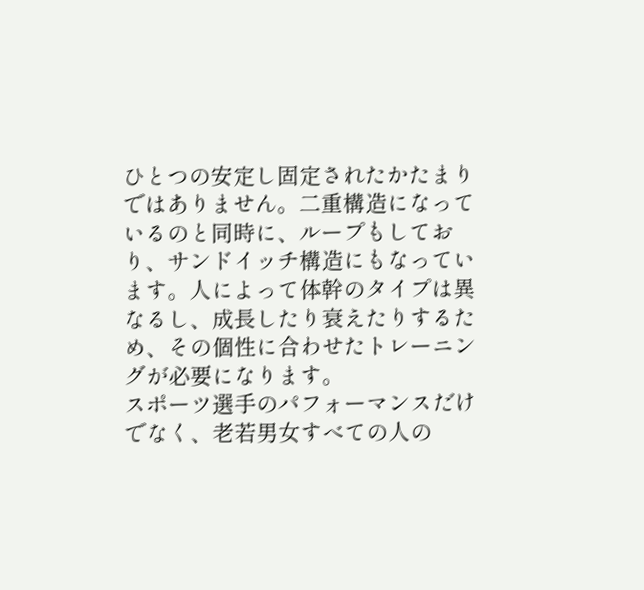ひとつの安定し固定されたかたまりではありません。二重構造になっているのと同時に、ループもしており、サンドイッチ構造にもなっています。人によって体幹のタイプは異なるし、成長したり衰えたりするため、その個性に合わせたトレーニングが必要になります。
スポーツ選手のパフォーマンスだけでなく、老若男女すべての人の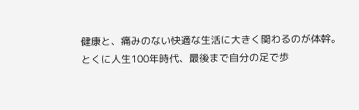健康と、痛みのない快適な生活に大きく関わるのが体幹。
とくに人生100年時代、最後まで自分の足で歩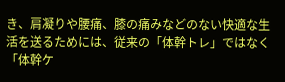き、肩凝りや腰痛、膝の痛みなどのない快適な生活を送るためには、従来の「体幹トレ」ではなく「体幹ケ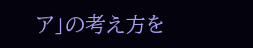ア」の考え方を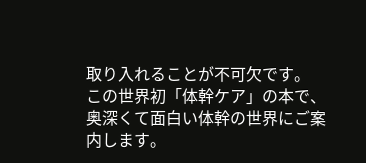取り入れることが不可欠です。
この世界初「体幹ケア」の本で、奥深くて面白い体幹の世界にご案内します。